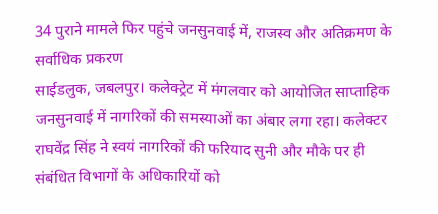34 पुराने मामले फिर पहुंचे जनसुनवाई में, राजस्व और अतिक्रमण के सर्वाधिक प्रकरण
साईडलुक, जबलपुर। कलेक्ट्रेट में मंगलवार को आयोजित साप्ताहिक जनसुनवाई में नागरिकों की समस्याओं का अंबार लगा रहा। कलेक्टर राघवेंद्र सिंह ने स्वयं नागरिकों की फरियाद सुनी और मौके पर ही संबंधित विभागों के अधिकारियों को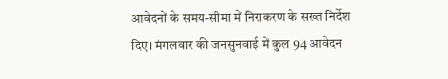आवेदनों के समय-सीमा में निराकरण के सख्त निर्देश दिए। मंगलवार की जनसुनवाई में कुल 94 आवेदन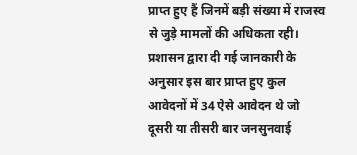प्राप्त हुए हैं जिनमें बड़ी संख्या में राजस्व से जुड़े मामलों की अधिकता रही।
प्रशासन द्वारा दी गई जानकारी के अनुसार इस बार प्राप्त हुए कुल आवेदनों में 34 ऐसे आवेदन थे जो दूसरी या तीसरी बार जनसुनवाई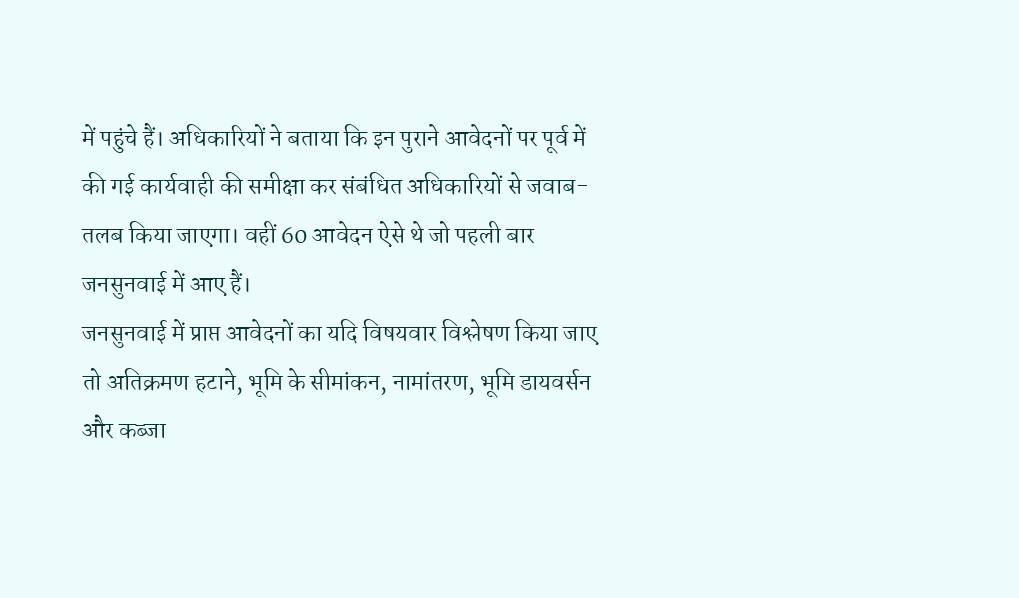में पहुंचे हैं। अधिकारियों ने बताया कि इन पुराने आवेदनों पर पूर्व में की गई कार्यवाही की समीक्षा कर संबंधित अधिकारियों से जवाब-तलब किया जाएगा। वहीं 60 आवेदन ऐसे थे जो पहली बार जनसुनवाई में आए हैं।
जनसुनवाई में प्राप्त आवेदनों का यदि विषयवार विश्लेषण किया जाए तो अतिक्रमण हटाने, भूमि के सीमांकन, नामांतरण, भूमि डायवर्सन और कब्जा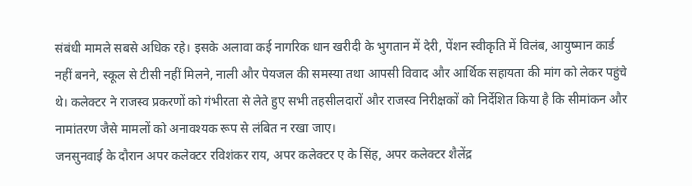संबंधी मामले सबसे अधिक रहे। इसके अलावा कई नागरिक धान खरीदी के भुगतान में देरी, पेंशन स्वीकृति में विलंब, आयुष्मान कार्ड नहीं बनने, स्कूल से टीसी नहीं मिलने, नाली और पेयजल की समस्या तथा आपसी विवाद और आर्थिक सहायता की मांग को लेकर पहुंचे थे। कलेक्टर ने राजस्व प्रकरणों को गंभीरता से लेते हुए सभी तहसीलदारों और राजस्व निरीक्षकों को निर्देशित किया है कि सीमांकन और नामांतरण जैसे मामलों को अनावश्यक रूप से लंबित न रखा जाए।
जनसुनवाई के दौरान अपर कलेक्टर रविशंकर राय, अपर कलेक्टर ए के सिंह, अपर कलेक्टर शैलेंद्र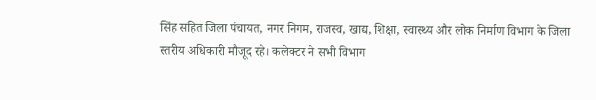सिंह सहित जिला पंचायत, नगर निगम, राजस्व, खाद्य, शिक्षा, स्वास्थ्य और लोक निर्माण विभाग के जिला स्तरीय अधिकारी मौजूद रहे। कलेक्टर ने सभी विभाग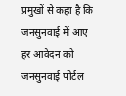प्रमुखों से कहा है कि जनसुनवाई में आए हर आवेदन को जनसुनवाई पोर्टल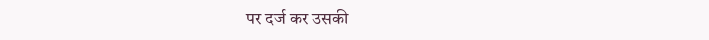पर दर्ज कर उसकी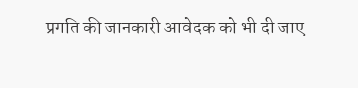प्रगति की जानकारी आवेदक को भी दी जाए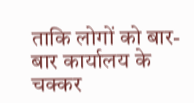ताकि लोगों को बार-बार कार्यालय के चक्कर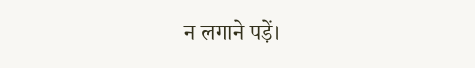न लगाने पड़ें।